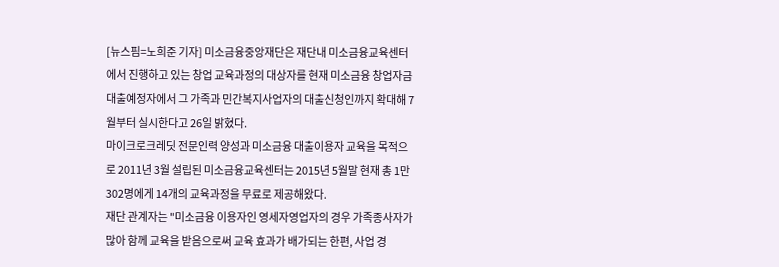[뉴스핌=노희준 기자] 미소금융중앙재단은 재단내 미소금융교육센터에서 진행하고 있는 창업 교육과정의 대상자를 현재 미소금융 창업자금 대출예정자에서 그 가족과 민간복지사업자의 대출신청인까지 확대해 7월부터 실시한다고 26일 밝혔다.
마이크로크레딧 전문인력 양성과 미소금융 대출이용자 교육을 목적으로 2011년 3월 설립된 미소금융교육센터는 2015년 5월말 현재 총 1만302명에게 14개의 교육과정을 무료로 제공해왔다.
재단 관계자는 "미소금융 이용자인 영세자영업자의 경우 가족종사자가 많아 함께 교육을 받음으로써 교육 효과가 배가되는 한편, 사업 경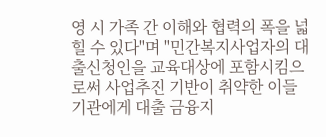영 시 가족 간 이해와 협력의 폭을 넓힐 수 있다"며 "민간복지사업자의 대출신청인을 교육대상에 포함시킴으로써 사업추진 기반이 취약한 이들 기관에게 대출 금융지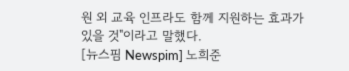원 외 교육 인프라도 함께 지원하는 효과가 있을 것"이라고 말했다.
[뉴스핌 Newspim] 노희준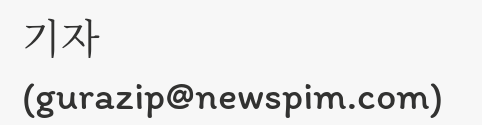기자 (gurazip@newspim.com)